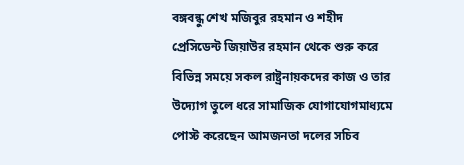বঙ্গবন্ধু শেখ মজিবুর রহমান ও শহীদ প্রেসিডেন্ট জিয়াউর রহমান থেকে শুরু করে বিভিন্ন সময়ে সকল রাষ্ট্রনায়কদের কাজ ও তার উদ্যোগ তুলে ধরে সামাজিক যোগাযোগমাধ্যমে পোস্ট করেছেন আমজনতা দলের সচিব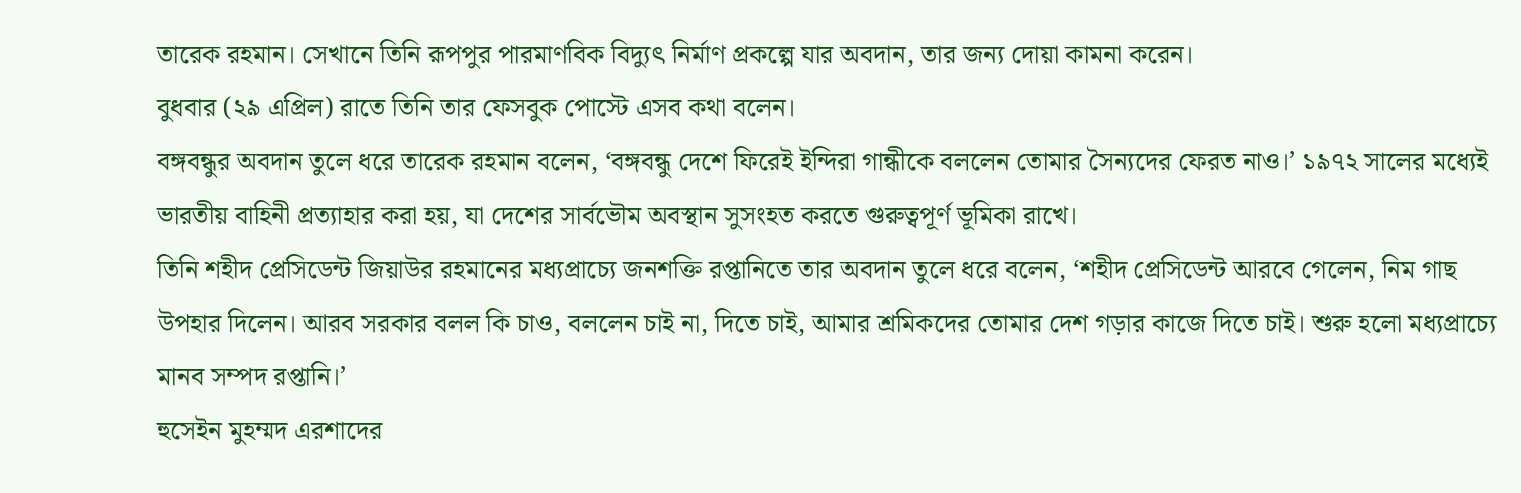তারেক রহমান। সেখানে তিনি রূপপুর পারমাণবিক বিদ্যুৎ নির্মাণ প্রকল্পে যার অবদান, তার জন্য দোয়া কামনা করেন।
বুধবার (২৯ এপ্রিল) রাতে তিনি তার ফেসবুক পোস্টে এসব কথা বলেন।
বঙ্গবন্ধুর অবদান তুলে ধরে তারেক রহমান বলেন, ‘বঙ্গবন্ধু দেশে ফিরেই ইন্দিরা গান্ধীকে বললেন তোমার সৈন্যদের ফেরত নাও।’ ১৯৭২ সালের মধ্যেই ভারতীয় বাহিনী প্রত্যাহার করা হয়, যা দেশের সার্বভৌম অবস্থান সুসংহত করতে গুরুত্বপূর্ণ ভূমিকা রাখে।
তিনি শহীদ প্রেসিডেন্ট জিয়াউর রহমানের মধ্যপ্রাচ্যে জনশক্তি রপ্তানিতে তার অবদান তুলে ধরে বলেন, ‘শহীদ প্রেসিডেন্ট আরবে গেলেন, নিম গাছ উপহার দিলেন। আরব সরকার বলল কি চাও, বললেন চাই না, দিতে চাই, আমার শ্রমিকদের তোমার দেশ গড়ার কাজে দিতে চাই। শুরু হলো মধ্যপ্রাচ্যে মানব সম্পদ রপ্তানি।’
হুসেইন মুহম্মদ এরশাদের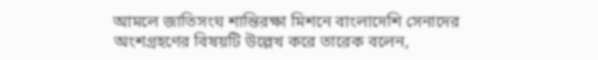আমলে জাতিসংঘ শান্তিরক্ষা মিশনে বাংলাদেশি সেনাদের অংশগ্রহণের বিষয়টি উল্লেখ করে তারেক বলেন,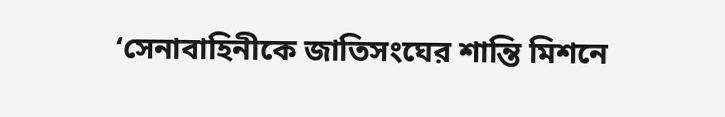‘সেনাবাহিনীকে জাতিসংঘের শান্তি মিশনে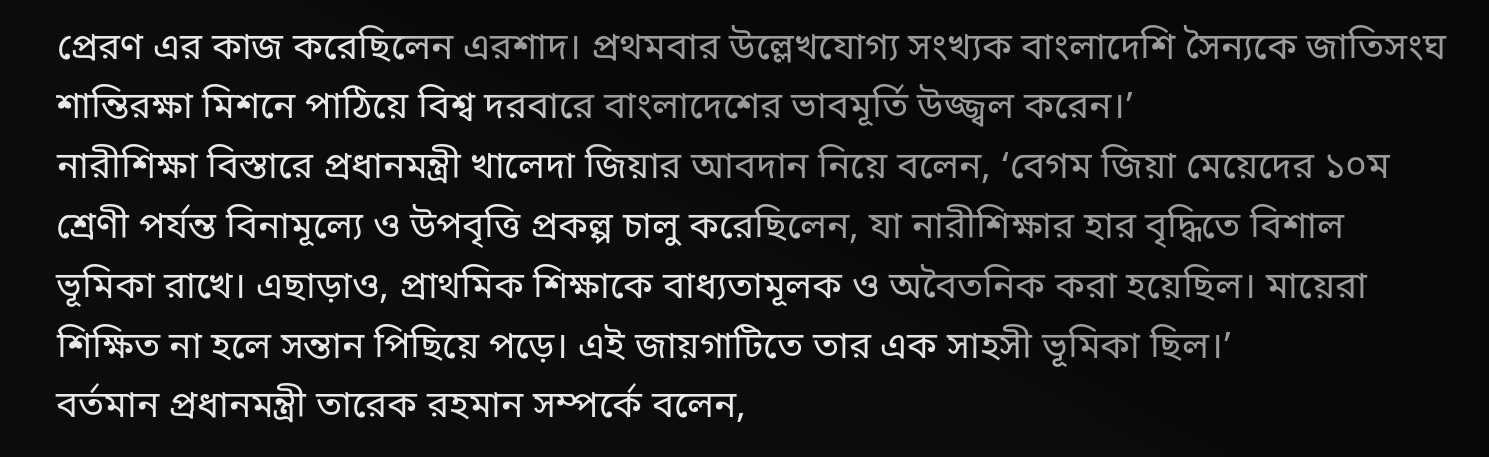প্রেরণ এর কাজ করেছিলেন এরশাদ। প্রথমবার উল্লেখযোগ্য সংখ্যক বাংলাদেশি সৈন্যকে জাতিসংঘ শান্তিরক্ষা মিশনে পাঠিয়ে বিশ্ব দরবারে বাংলাদেশের ভাবমূর্তি উজ্জ্বল করেন।’
নারীশিক্ষা বিস্তারে প্রধানমন্ত্রী খালেদা জিয়ার আবদান নিয়ে বলেন, ‘বেগম জিয়া মেয়েদের ১০ম শ্রেণী পর্যন্ত বিনামূল্যে ও উপবৃত্তি প্রকল্প চালু করেছিলেন, যা নারীশিক্ষার হার বৃদ্ধিতে বিশাল ভূমিকা রাখে। এছাড়াও, প্রাথমিক শিক্ষাকে বাধ্যতামূলক ও অবৈতনিক করা হয়েছিল। মায়েরা শিক্ষিত না হলে সন্তান পিছিয়ে পড়ে। এই জায়গাটিতে তার এক সাহসী ভূমিকা ছিল।’
বর্তমান প্রধানমন্ত্রী তারেক রহমান সম্পর্কে বলেন,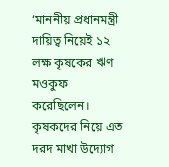‘মাননীয় প্রধানমন্ত্রী দায়িত্ব নিয়েই ১২ লক্ষ কৃষকের ঋণ মওকুফ করেছিলেন। কৃষকদের নিয়ে এত দরদ মাখা উদ্যোগ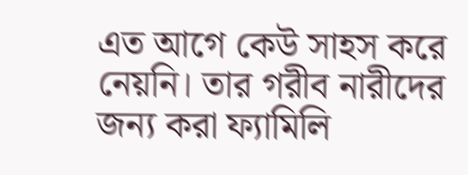এত আগে কেউ সাহস করে নেয়নি। তার গরীব নারীদের জন্য করা ফ্যামিলি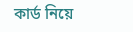কার্ড নিয়ে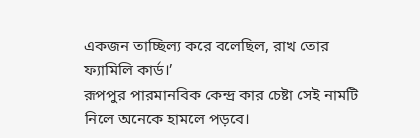একজন তাচ্ছিল্য করে বলেছিল, রাখ তোর ফ্যামিলি কার্ড।’
রূপপুর পারমানবিক কেন্দ্র কার চেষ্টা সেই নামটি নিলে অনেকে হামলে পড়বে।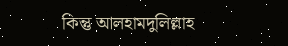কিন্তু আলহামদুলিল্লাহ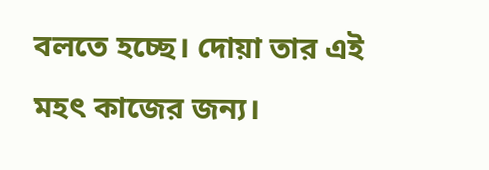বলতে হচ্ছে। দোয়া তার এই মহৎ কাজের জন্য।